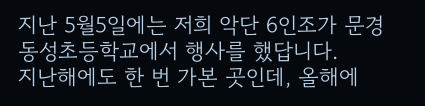지난 5월5일에는 저희 악단 6인조가 문경 동성초등학교에서 행사를 했답니다.
지난해에도 한 번 가본 곳인데, 올해에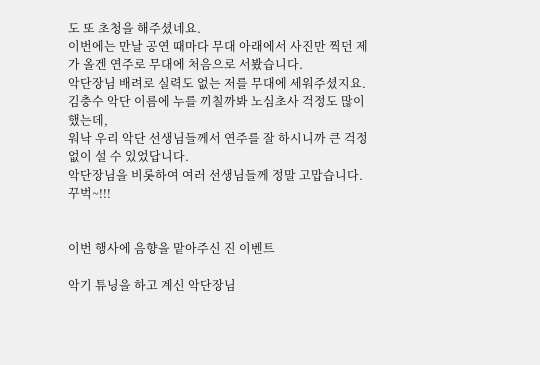도 또 초청을 해주셨네요.
이번에는 만날 공연 때마다 무대 아래에서 사진만 찍던 제가 올겐 연주로 무대에 처음으로 서봤습니다.
악단장님 배려로 실력도 없는 저를 무대에 세워주셨지요.
김충수 악단 이름에 누를 끼칠까봐 노심초사 걱정도 많이 했는데,
워낙 우리 악단 선생님들께서 연주를 잘 하시니까 큰 걱정 없이 설 수 있었답니다.
악단장님을 비롯하여 여러 선생님들께 정말 고맙습니다. 꾸벅~!!!


이번 행사에 음향을 맡아주신 진 이벤트

악기 튜닝을 하고 계신 악단장님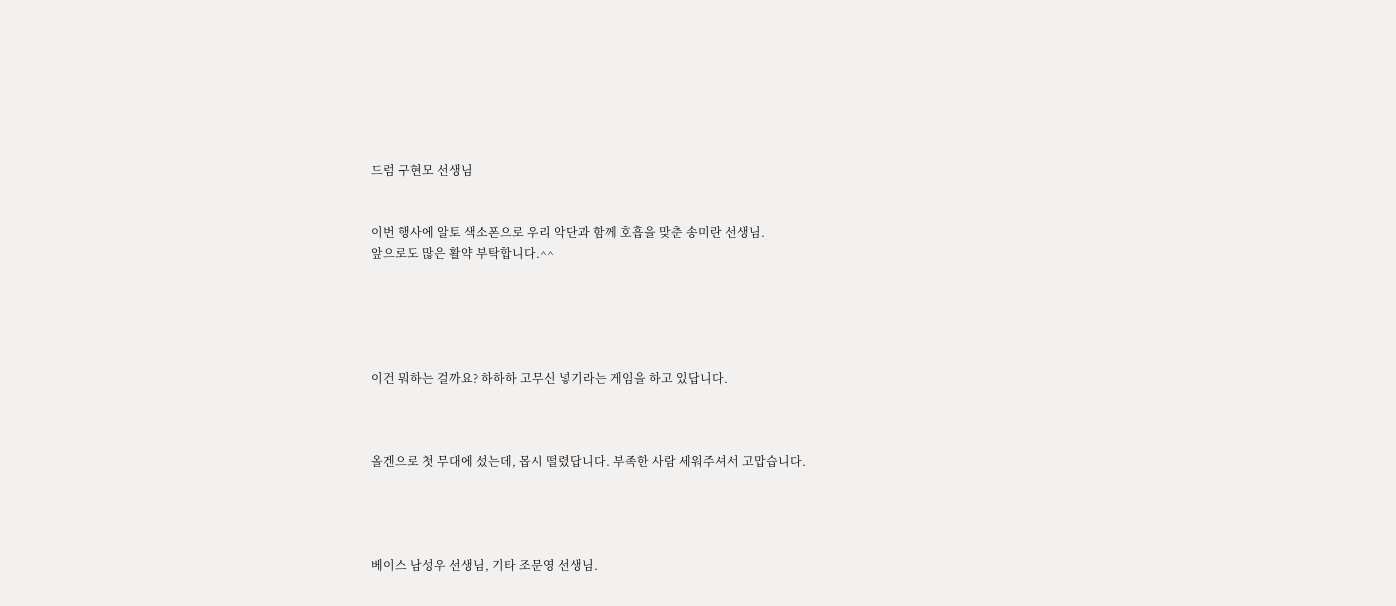드럼 구현모 선생님


이번 행사에 알토 색소폰으로 우리 악단과 함께 호흡을 맞춘 송미란 선생님.
앞으로도 많은 활약 부탁합니다.^^





이건 뭐하는 걸까요? 하하하 고무신 넣기라는 게임을 하고 있답니다.



올겐으로 첫 무대에 섰는데, 몹시 떨렸답니다. 부족한 사람 세워주셔서 고맙습니다.




베이스 남성우 선생님, 기타 조문영 선생님.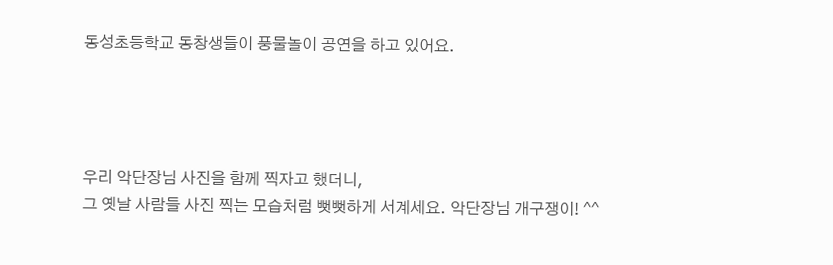동성초등학교 동창생들이 풍물놀이 공연을 하고 있어요.




우리 악단장님 사진을 함께 찍자고 했더니,
그 옛날 사람들 사진 찍는 모습처럼 뻣뻣하게 서계세요. 악단장님 개구쟁이! ^^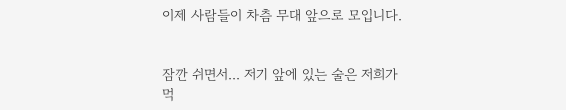이제 사람들이 차츰 무대 앞으로 모입니다.


잠깐 쉬면서... 저기 앞에 있는 술은 저희가 먹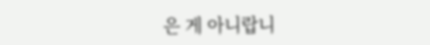은 게 아니랍니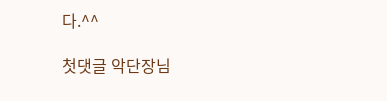다.^^

첫댓글 악단장님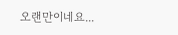오랜만이네요...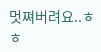멋쪄버려요..ㅎㅎ